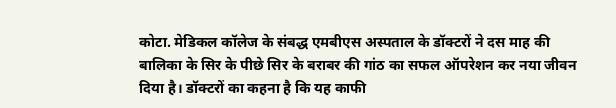कोटा. मेडिकल कॉलेज के संबद्ध एमबीएस अस्पताल के डॉक्टरों ने दस माह की बालिका के सिर के पीछे सिर के बराबर की गांठ का सफल ऑपरेशन कर नया जीवन दिया है। डॉक्टरों का कहना है कि यह काफी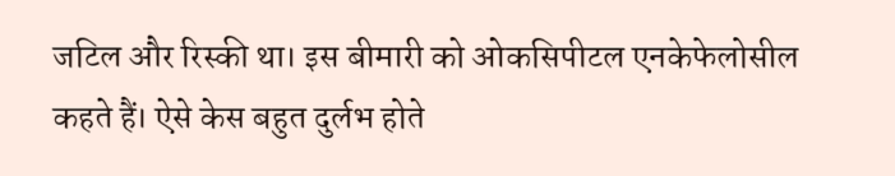जटिल और रिस्की था। इस बीमारी को ओकसिपीटल एनकेफेलोसील कहते हैं। ऐसे केस बहुत दुर्लभ होते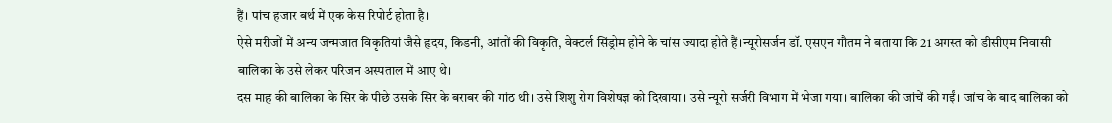हैं। पांच हजार बर्थ में एक केस रिपोर्ट होता है।
ऐसे मरीजों में अन्य जन्मजात विकृतियां जैसे हृदय, किडनी, आंतों की विकृति, वेक्टर्ल सिंड्रोम होने के चांस ज्यादा होते हैं।न्यूरोसर्जन डॉ. एसएन गौतम ने बताया कि 21 अगस्त को डीसीएम निवासी बालिका के उसे लेकर परिजन अस्पताल में आए थे।
दस माह की बालिका के सिर के पीछे उसके सिर के बराबर की गांठ थी। उसे शिशु रोग विशेषज्ञ को दिखाया। उसे न्यूरो सर्जरी विभाग में भेजा गया। बालिका की जांचें की गईं। जांच के बाद बालिका को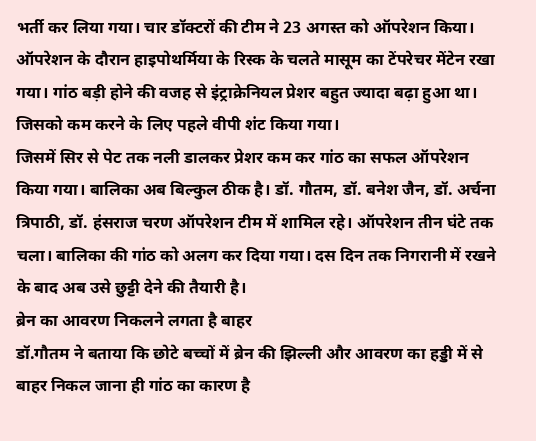भर्ती कर लिया गया। चार डॉक्टरों की टीम ने 23 अगस्त को ऑपरेशन किया। ऑपरेशन के दौरान हाइपोथर्मिया के रिस्क के चलते मासूम का टेंपरेचर मेंटेन रखा गया। गांठ बड़ी होने की वजह से इंट्राक्रेनियल प्रेशर बहुत ज्यादा बढ़ा हुआ था। जिसको कम करने के लिए पहले वीपी शंट किया गया।
जिसमें सिर से पेट तक नली डालकर प्रेशर कम कर गांठ का सफल ऑपरेशन किया गया। बालिका अब बिल्कुल ठीक है। डॉ. गौतम, डॉ. बनेश जैन, डॉ. अर्चना त्रिपाठी, डॉ. हंसराज चरण ऑपरेशन टीम में शामिल रहे। ऑपरेशन तीन घंटे तक चला। बालिका की गांठ को अलग कर दिया गया। दस दिन तक निगरानी में रखने के बाद अब उसे छुट्टी देने की तैयारी है।
ब्रेन का आवरण निकलने लगता है बाहर
डॉ.गौतम ने बताया कि छोटे बच्चों में ब्रेन की झिल्ली और आवरण का हड्डी में से बाहर निकल जाना ही गांठ का कारण है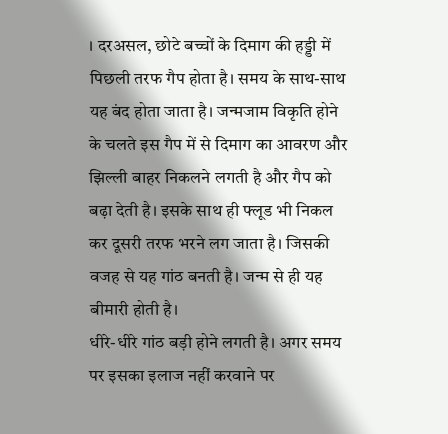। दरअसल, छोटे बच्चों के दिमाग की हड्डी में पिछली तरफ गैप होता है। समय के साथ-साथ यह बंद होता जाता है। जन्मजाम विकृति होने के चलते इस गैप में से दिमाग का आवरण और झिल्ली बाहर निकलने लगती है और गैप को बढ़ा देती है। इसके साथ ही फ्लूड भी निकल कर दूसरी तरफ भरने लग जाता है। जिसकी वजह से यह गांठ बनती है। जन्म से ही यह बीमारी होती है।
धीरे-धीरे गांठ बड़ी होने लगती है। अगर समय पर इसका इलाज नहीं करवाने पर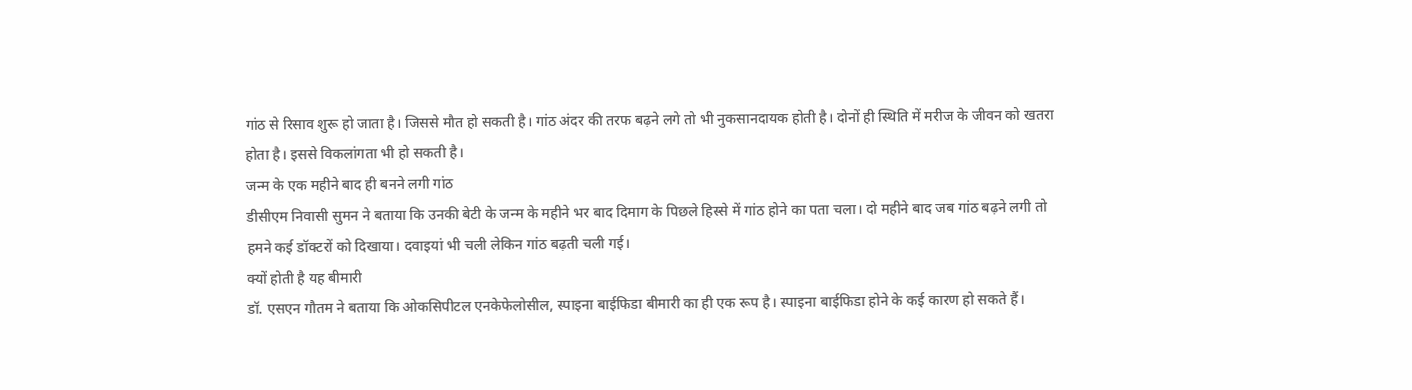गांठ से रिसाव शुरू हो जाता है। जिससे मौत हो सकती है। गांठ अंदर की तरफ बढ़ने लगे तो भी नुकसानदायक होती है। दोनों ही स्थिति में मरीज के जीवन को खतरा होता है। इससे विकलांगता भी हो सकती है।
जन्म के एक महीने बाद ही बनने लगी गांठ
डीसीएम निवासी सुमन ने बताया कि उनकी बेटी के जन्म के महीने भर बाद दिमाग के पिछले हिस्से में गांठ होने का पता चला। दो महीने बाद जब गांठ बढ़ने लगी तो हमने कई डॉक्टरों को दिखाया। दवाइयां भी चली लेकिन गांठ बढ़ती चली गई।
क्यों होती है यह बीमारी
डॉ. एसएन गौतम ने बताया कि ओकसिपीटल एनकेफेलोसील, स्पाइना बाईफिडा बीमारी का ही एक रूप है। स्पाइना बाईफिडा होने के कई कारण हो सकते हैं।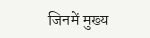जिनमें मुख्य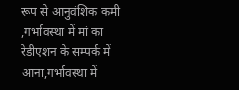रूप से आनुवंशिक कमी ,गर्भावस्था में मां का रेडीएशन के सम्पर्क में आना,गर्भावस्था में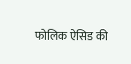फोलिक ऐसिड की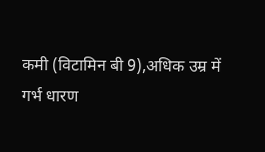कमी (विटामिन बी 9),अधिक उम्र में गर्भ धारण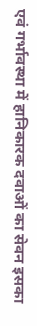एवं गर्भावस्था में हानिकारक दवाओं का सेवन इसका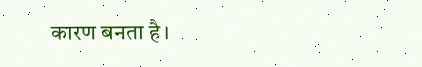कारण बनता है।